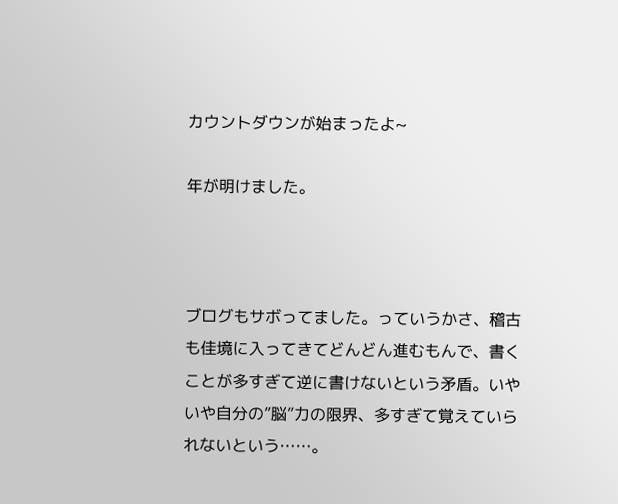カウントダウンが始まったよ~

年が明けました。



ブログもサボってました。っていうかさ、稽古も佳境に入ってきてどんどん進むもんで、書くことが多すぎて逆に書けないという矛盾。いやいや自分の”脳”力の限界、多すぎて覚えていられないという……。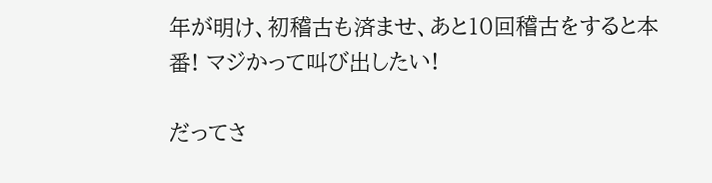年が明け、初稽古も済ませ、あと10回稽古をすると本番! マジかって叫び出したい!

だってさ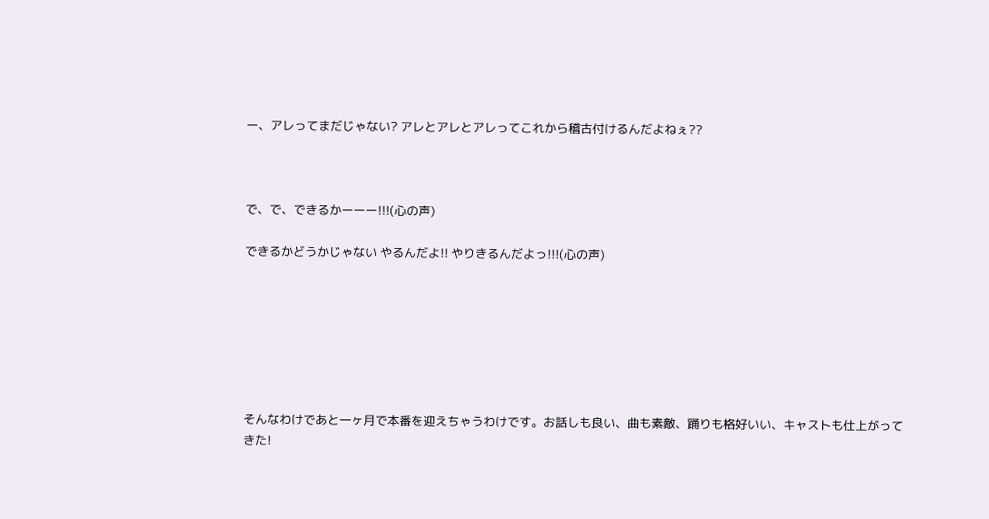ー、アレってまだじゃない? アレとアレとアレってこれから稽古付けるんだよねぇ??



で、で、できるかーーー!!!(心の声)

できるかどうかじゃない やるんだよ!! やりきるんだよっ!!!(心の声)







そんなわけであと一ヶ月で本番を迎えちゃうわけです。お話しも良い、曲も素敵、踊りも格好いい、キャストも仕上がってきた!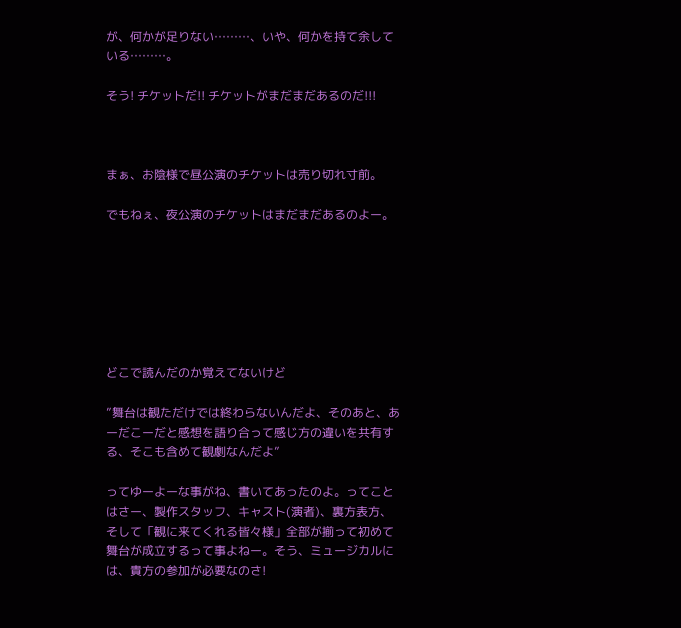が、何かが足りない………、いや、何かを持て余している………。

そう! チケットだ!! チケットがまだまだあるのだ!!!



まぁ、お陰様で昼公演のチケットは売り切れ寸前。

でもねぇ、夜公演のチケットはまだまだあるのよー。







どこで読んだのか覚えてないけど

”舞台は観ただけでは終わらないんだよ、そのあと、あーだこーだと感想を語り合って感じ方の違いを共有する、そこも含めて観劇なんだよ”

ってゆーよーな事がね、書いてあったのよ。ってことはさー、製作スタッフ、キャスト(演者)、裏方表方、そして「観に来てくれる皆々様」全部が揃って初めて舞台が成立するって事よねー。そう、ミュージカルには、貴方の参加が必要なのさ!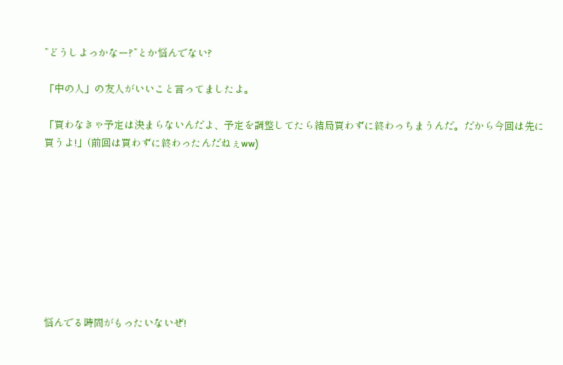”どうしよっかなー?”とか悩んでない?

「中の人」の友人がいいこと言ってましたよ。

「買わなきゃ予定は決まらないんだよ、予定を調整してたら結局買わずに終わっちまうんだ。だから今回は先に買うよ!」(前回は買わずに終わったんだねぇww)









悩んでる時間がもったいないぜ!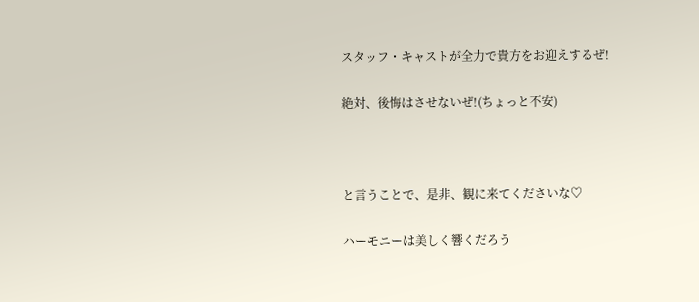スタッフ・キャストが全力で貴方をお迎えするぜ!

絶対、後悔はさせないぜ!(ちょっと不安)



と言うことで、是非、観に来てくださいな♡

ハーモニーは美しく響くだろう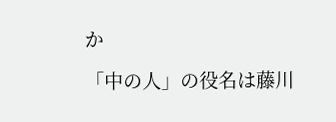か

「中の人」の役名は藤川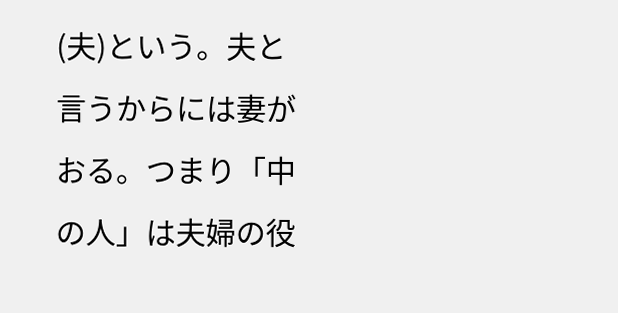(夫)という。夫と言うからには妻がおる。つまり「中の人」は夫婦の役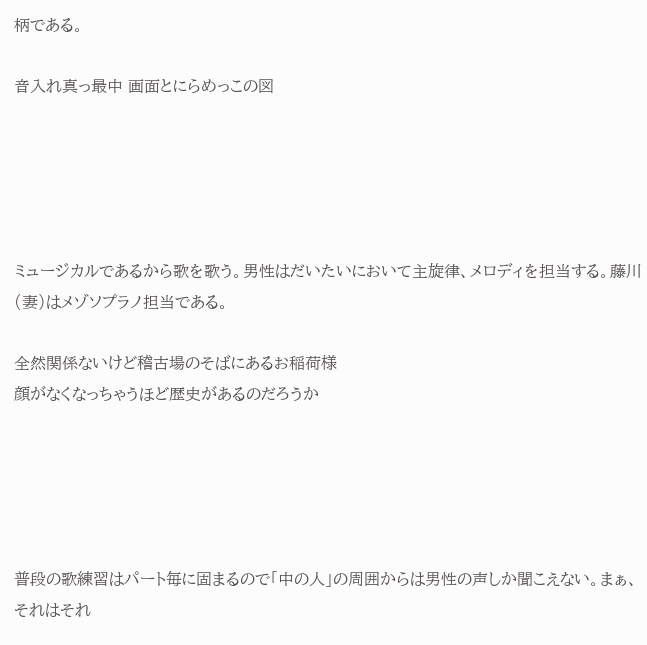柄である。

音入れ真っ最中 画面とにらめっこの図





ミュージカルであるから歌を歌う。男性はだいたいにおいて主旋律、メロディを担当する。藤川(妻)はメゾソプラノ担当である。

全然関係ないけど稽古場のそばにあるお稲荷様
顔がなくなっちゃうほど歴史があるのだろうか





普段の歌練習はパート毎に固まるので「中の人」の周囲からは男性の声しか聞こえない。まぁ、それはそれ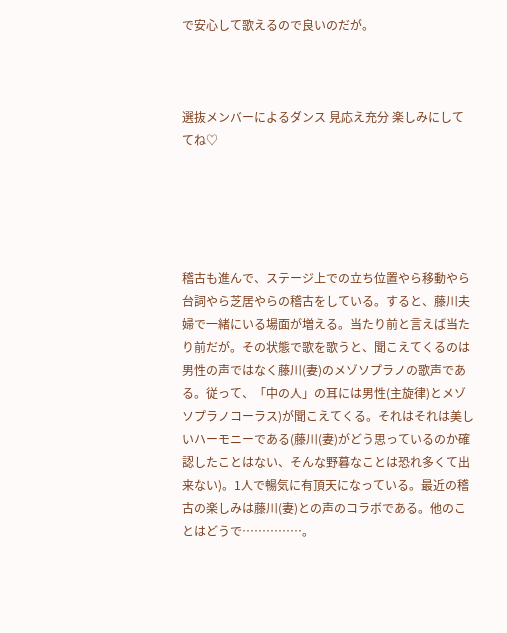で安心して歌えるので良いのだが。



選抜メンバーによるダンス 見応え充分 楽しみにしててね♡





稽古も進んで、ステージ上での立ち位置やら移動やら台詞やら芝居やらの稽古をしている。すると、藤川夫婦で一緒にいる場面が増える。当たり前と言えば当たり前だが。その状態で歌を歌うと、聞こえてくるのは男性の声ではなく藤川(妻)のメゾソプラノの歌声である。従って、「中の人」の耳には男性(主旋律)とメゾソプラノコーラス)が聞こえてくる。それはそれは美しいハーモニーである(藤川(妻)がどう思っているのか確認したことはない、そんな野暮なことは恐れ多くて出来ない)。1人で暢気に有頂天になっている。最近の稽古の楽しみは藤川(妻)との声のコラボである。他のことはどうで……………。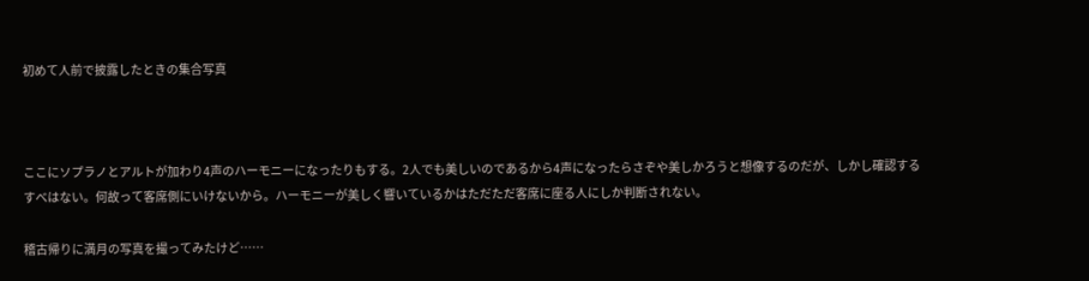初めて人前で披露したときの集合写真



ここにソプラノとアルトが加わり4声のハーモニーになったりもする。2人でも美しいのであるから4声になったらさぞや美しかろうと想像するのだが、しかし確認するすべはない。何故って客席側にいけないから。ハーモニーが美しく響いているかはただただ客席に座る人にしか判断されない。

稽古帰りに満月の写真を撮ってみたけど……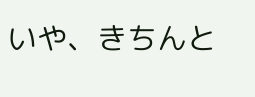いや、きちんと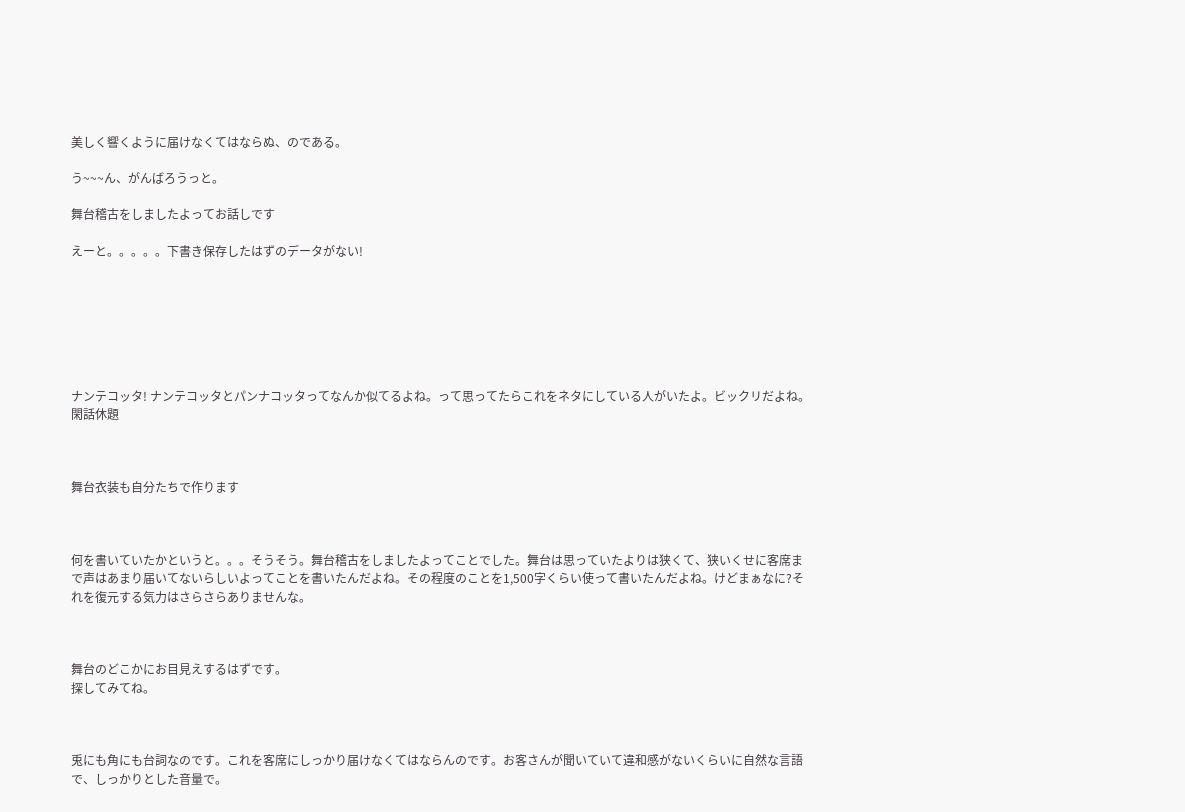美しく響くように届けなくてはならぬ、のである。

う~~~ん、がんばろうっと。

舞台稽古をしましたよってお話しです

えーと。。。。。下書き保存したはずのデータがない!







ナンテコッタ! ナンテコッタとパンナコッタってなんか似てるよね。って思ってたらこれをネタにしている人がいたよ。ビックリだよね。閑話休題



舞台衣装も自分たちで作ります



何を書いていたかというと。。。そうそう。舞台稽古をしましたよってことでした。舞台は思っていたよりは狭くて、狭いくせに客席まで声はあまり届いてないらしいよってことを書いたんだよね。その程度のことを1,500字くらい使って書いたんだよね。けどまぁなに?それを復元する気力はさらさらありませんな。



舞台のどこかにお目見えするはずです。
探してみてね。



兎にも角にも台詞なのです。これを客席にしっかり届けなくてはならんのです。お客さんが聞いていて違和感がないくらいに自然な言語で、しっかりとした音量で。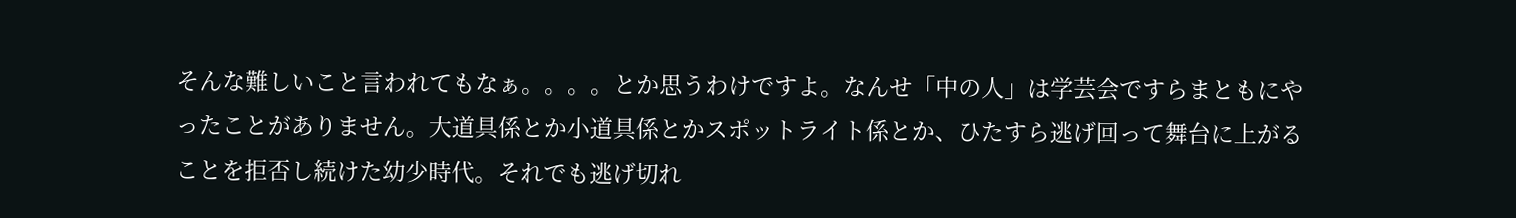そんな難しいこと言われてもなぁ。。。。とか思うわけですよ。なんせ「中の人」は学芸会ですらまともにやったことがありません。大道具係とか小道具係とかスポットライト係とか、ひたすら逃げ回って舞台に上がることを拒否し続けた幼少時代。それでも逃げ切れ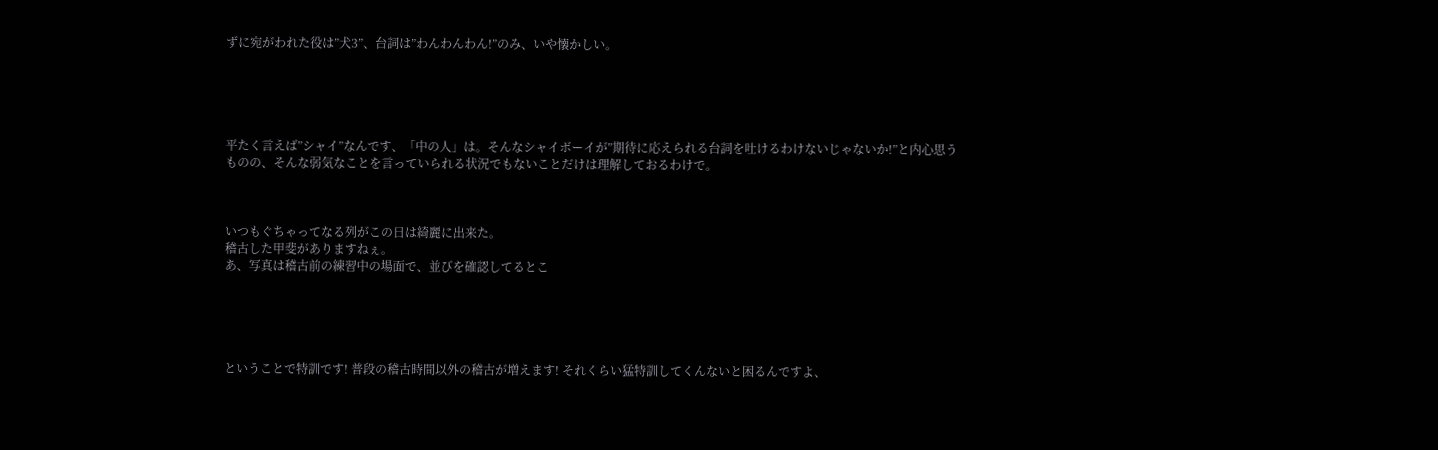ずに宛がわれた役は”犬3”、台詞は”わんわんわん!”のみ、いや懐かしい。





平たく言えば”シャイ”なんです、「中の人」は。そんなシャイボーイが”期待に応えられる台詞を吐けるわけないじゃないか!”と内心思うものの、そんな弱気なことを言っていられる状況でもないことだけは理解しておるわけで。



いつもぐちゃってなる列がこの日は綺麗に出来た。
稽古した甲斐がありますねぇ。
あ、写真は稽古前の練習中の場面で、並びを確認してるとこ





ということで特訓です! 普段の稽古時間以外の稽古が増えます! それくらい猛特訓してくんないと困るんですよ、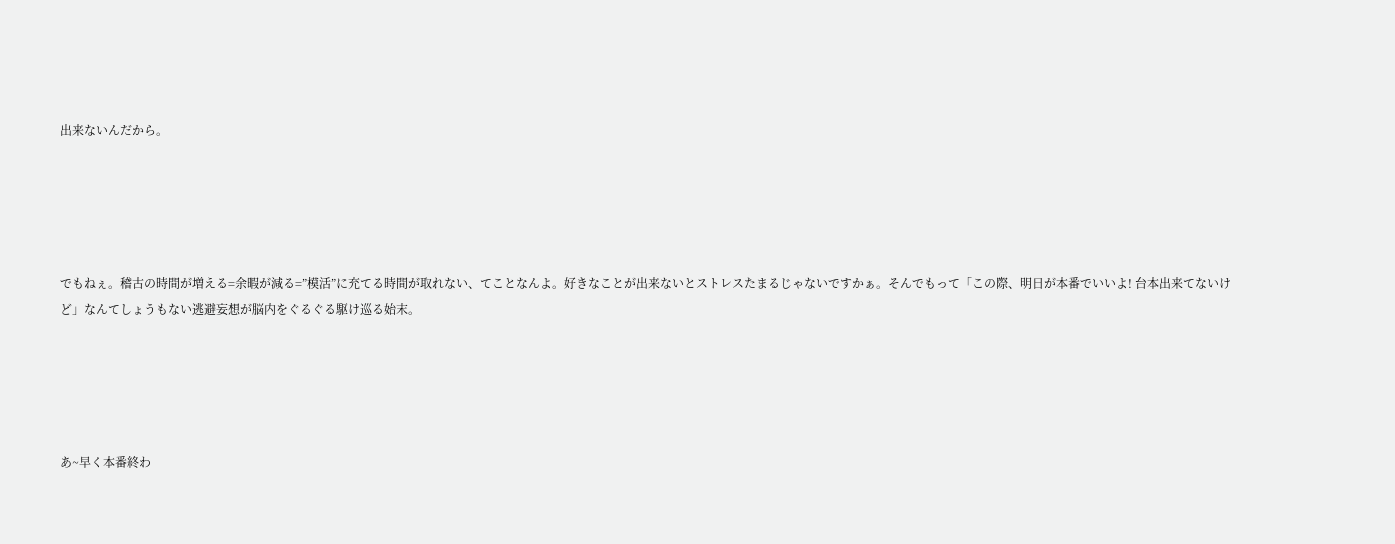出来ないんだから。





でもねぇ。稽古の時間が増える=余暇が減る=”模活”に充てる時間が取れない、てことなんよ。好きなことが出来ないとストレスたまるじゃないですかぁ。そんでもって「この際、明日が本番でいいよ! 台本出来てないけど」なんてしょうもない逃避妄想が脳内をぐるぐる駆け巡る始末。





あ~早く本番終わ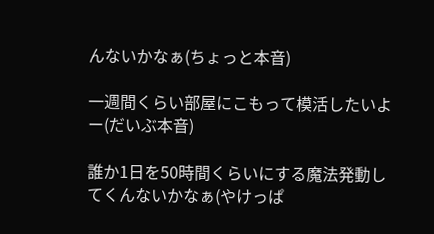んないかなぁ(ちょっと本音)

一週間くらい部屋にこもって模活したいよー(だいぶ本音)

誰か1日を50時間くらいにする魔法発動してくんないかなぁ(やけっぱ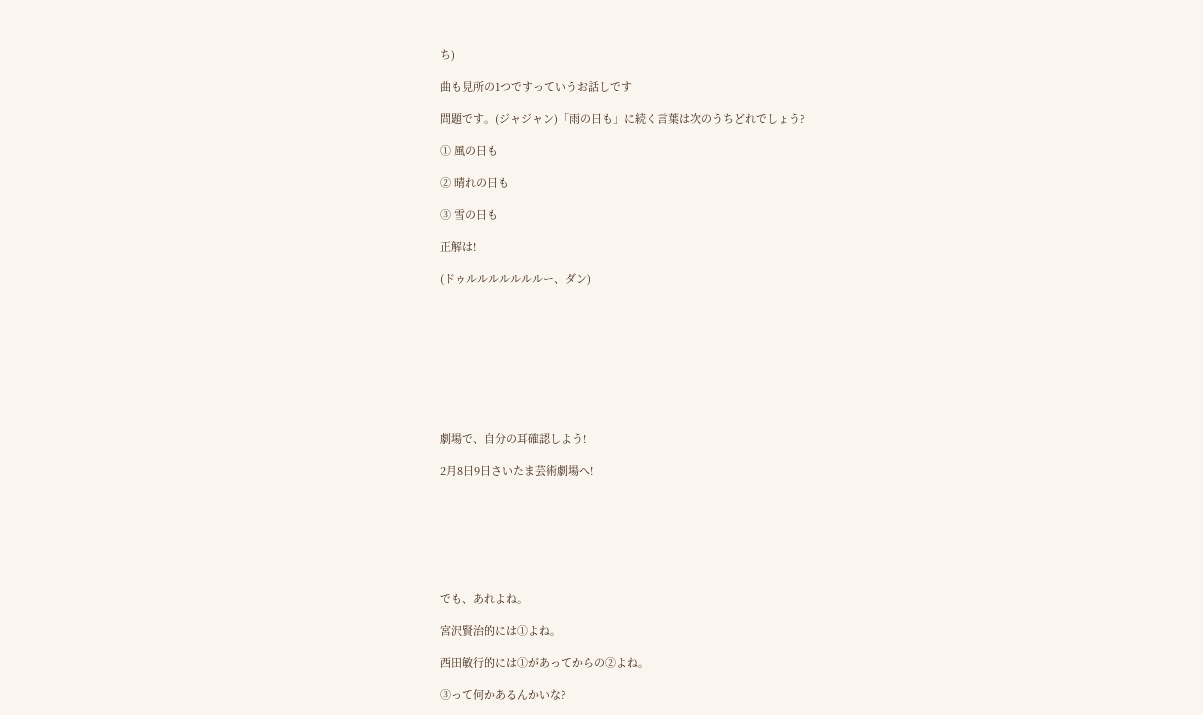ち)

曲も見所の1つですっていうお話しです

問題です。(ジャジャン)「雨の日も」に続く言葉は次のうちどれでしょう?

① 風の日も

② 晴れの日も

③ 雪の日も

正解は!

(ドゥルルルルルルルー、ダン)









劇場で、自分の耳確認しよう!

2月8日9日さいたま芸術劇場へ!







でも、あれよね。

宮沢賢治的には①よね。

西田敏行的には①があってからの②よね。

③って何かあるんかいな?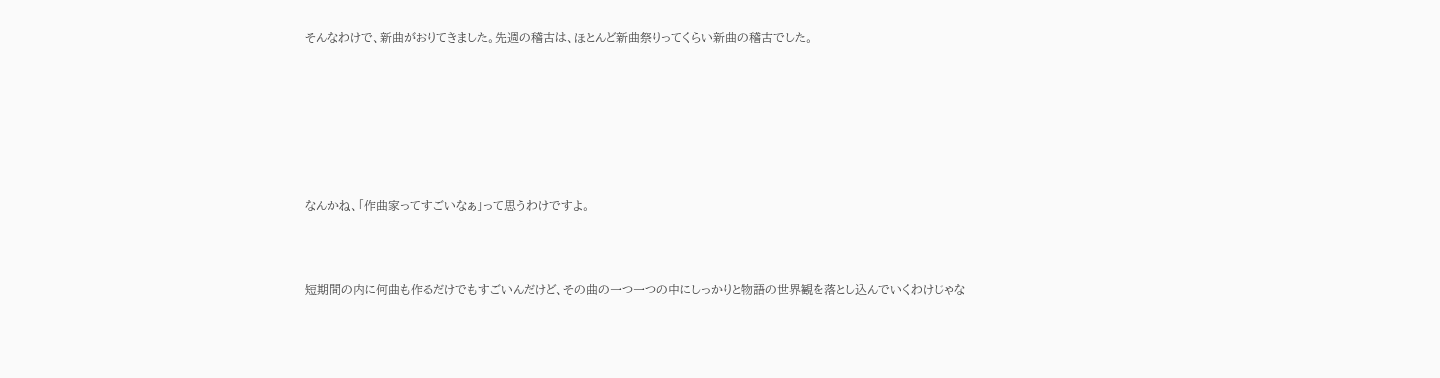そんなわけで、新曲がおりてきました。先週の稽古は、ほとんど新曲祭りってくらい新曲の稽古でした。







なんかね、「作曲家ってすごいなぁ」って思うわけですよ。



短期間の内に何曲も作るだけでもすごいんだけど、その曲の一つ一つの中にしっかりと物語の世界観を落とし込んでいくわけじゃな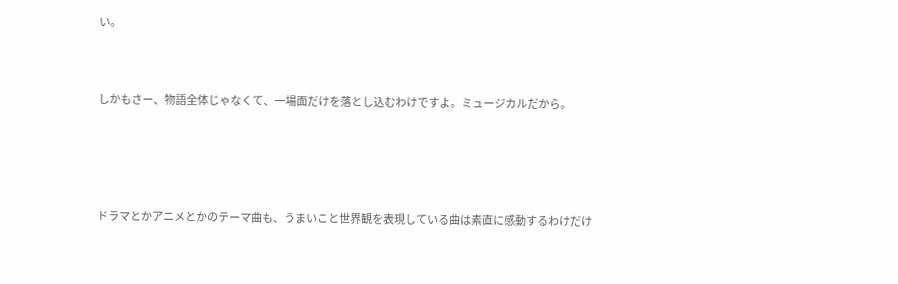い。



しかもさー、物語全体じゃなくて、一場面だけを落とし込むわけですよ。ミュージカルだから。





ドラマとかアニメとかのテーマ曲も、うまいこと世界観を表現している曲は素直に感動するわけだけ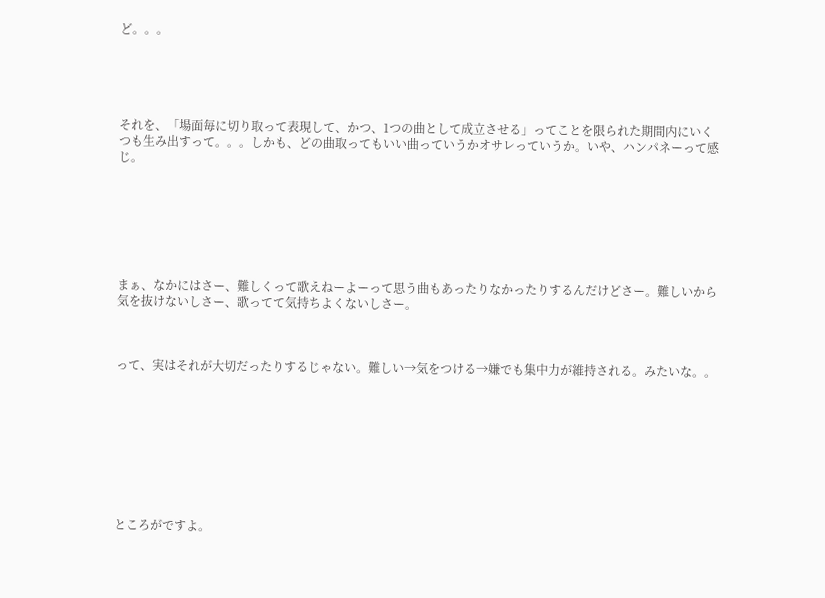ど。。。





それを、「場面毎に切り取って表現して、かつ、1つの曲として成立させる」ってことを限られた期間内にいくつも生み出すって。。。しかも、どの曲取ってもいい曲っていうかオサレっていうか。いや、ハンパネーって感じ。







まぁ、なかにはさー、難しくって歌えねーよーって思う曲もあったりなかったりするんだけどさー。難しいから気を抜けないしさー、歌ってて気持ちよくないしさー。



って、実はそれが大切だったりするじゃない。難しい→気をつける→嫌でも集中力が維持される。みたいな。。









ところがですよ。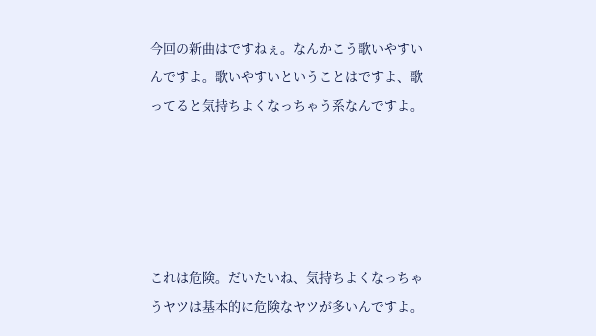今回の新曲はですねぇ。なんかこう歌いやすいんですよ。歌いやすいということはですよ、歌ってると気持ちよくなっちゃう系なんですよ。





これは危険。だいたいね、気持ちよくなっちゃうヤツは基本的に危険なヤツが多いんですよ。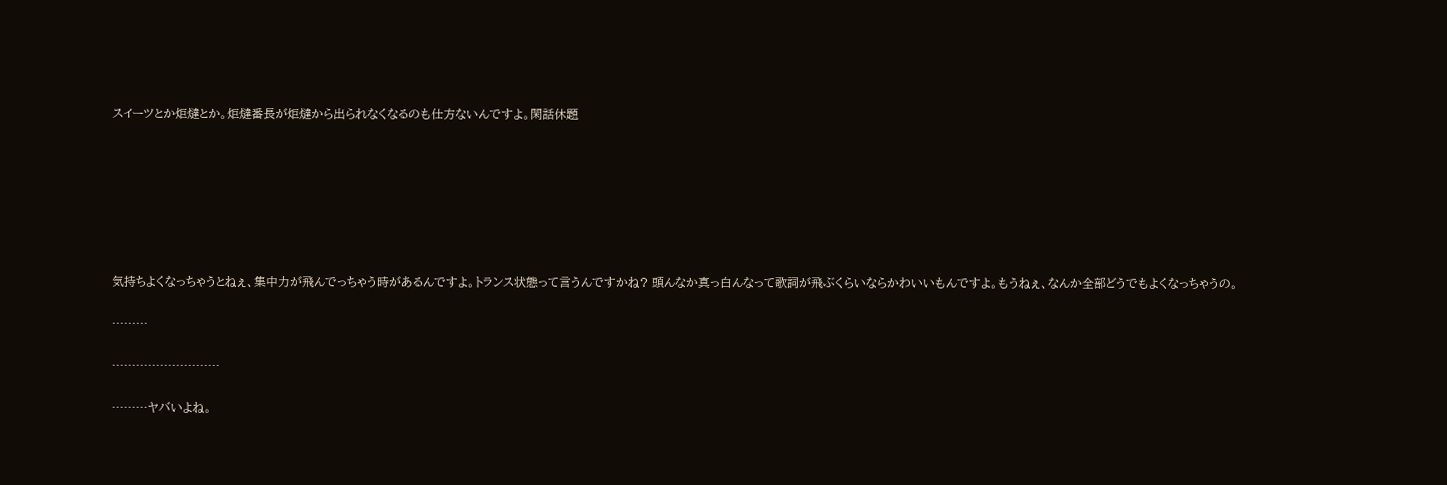スイーツとか炬燵とか。炬燵番長が炬燵から出られなくなるのも仕方ないんですよ。閑話休題







気持ちよくなっちゃうとねぇ、集中力が飛んでっちゃう時があるんですよ。トランス状態って言うんですかね? 頭んなか真っ白んなって歌詞が飛ぶくらいならかわいいもんですよ。もうねぇ、なんか全部どうでもよくなっちゃうの。

………

………………………

………ヤバいよね。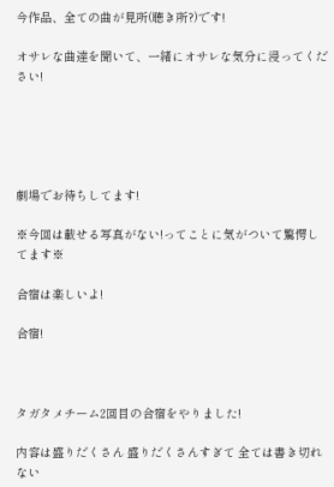今作品、全ての曲が見所(聴き所?)です!

オサレな曲達を聞いて、一緒にオサレな気分に浸ってください!





劇場でお待ちしてます!

※今回は載せる写真がない!ってことに気がついて驚愕してます※

合宿は楽しいよ!

合宿!



タガタメチーム2回目の合宿をやりました!

内容は盛りだくさん 盛りだくさんすぎて 全ては書き切れない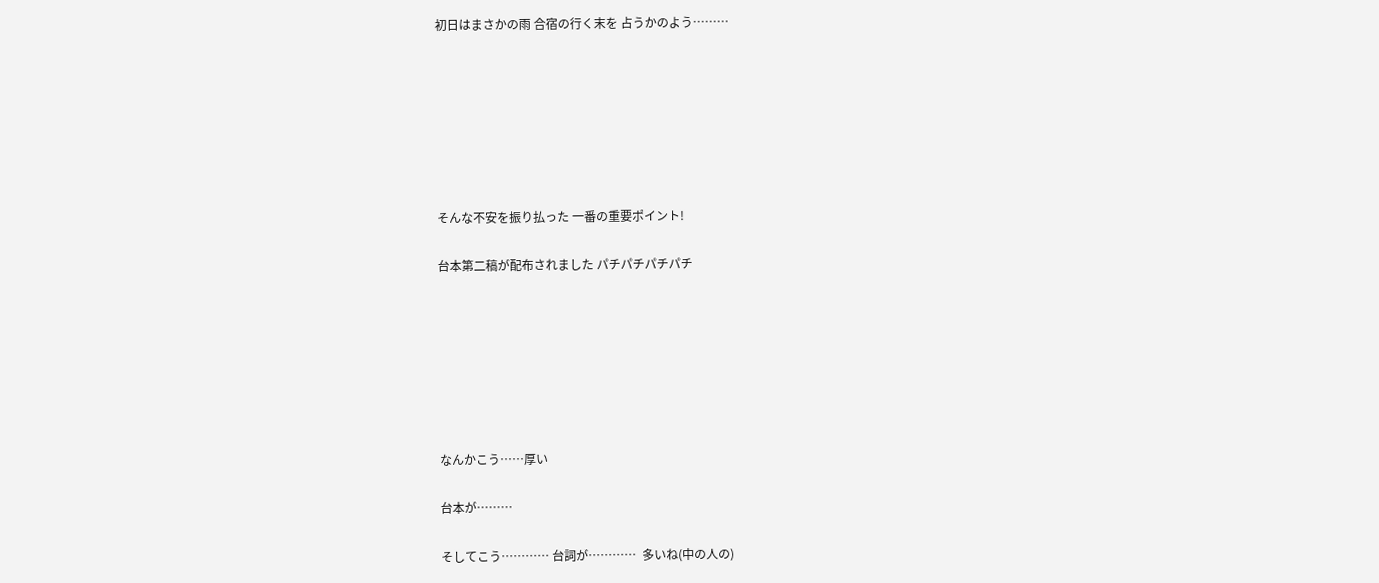初日はまさかの雨 合宿の行く末を 占うかのよう………







そんな不安を振り払った 一番の重要ポイント!

台本第二稿が配布されました パチパチパチパチ







なんかこう……厚い

台本が………

そしてこう………… 台詞が…………  多いね(中の人の)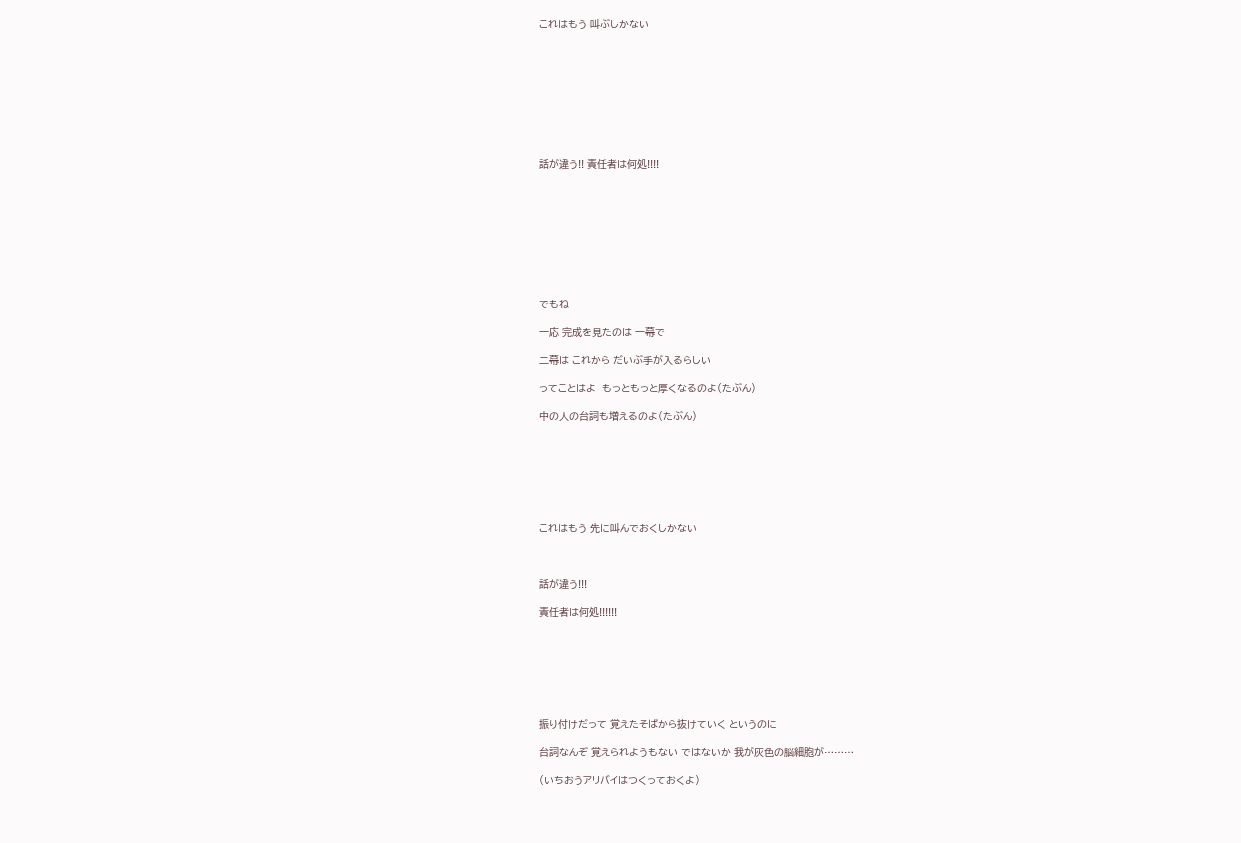これはもう 叫ぶしかない









話が違う!! 責任者は何処!!!!









でもね

一応 完成を見たのは 一幕で

二幕は これから だいぶ手が入るらしい

ってことはよ  もっともっと厚くなるのよ(たぶん)

中の人の台詞も増えるのよ(たぶん)







これはもう 先に叫んでおくしかない



話が違う!!!

責任者は何処!!!!!!







振り付けだって 覚えたそばから抜けていく というのに

台詞なんぞ 覚えられようもない ではないか 我が灰色の脳細胞が………

(いちおうアリバイはつくっておくよ)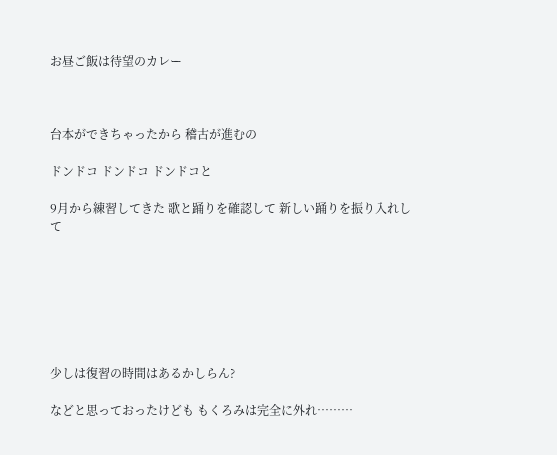お昼ご飯は待望のカレー



台本ができちゃったから 稽古が進むの

ドンドコ ドンドコ ドンドコと

9月から練習してきた 歌と踊りを確認して 新しい踊りを振り入れして







少しは復習の時間はあるかしらん?

などと思っておったけども もくろみは完全に外れ………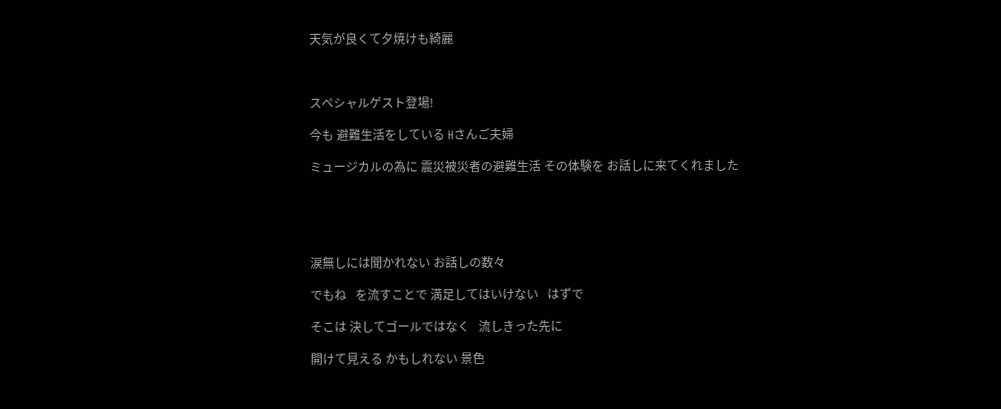天気が良くて夕焼けも綺麗



スペシャルゲスト登場!

今も 避難生活をしている Hさんご夫婦

ミュージカルの為に 震災被災者の避難生活 その体験を お話しに来てくれました





涙無しには聞かれない お話しの数々

でもね   を流すことで 満足してはいけない   はずで

そこは 決してゴールではなく   流しきった先に

開けて見える かもしれない 景色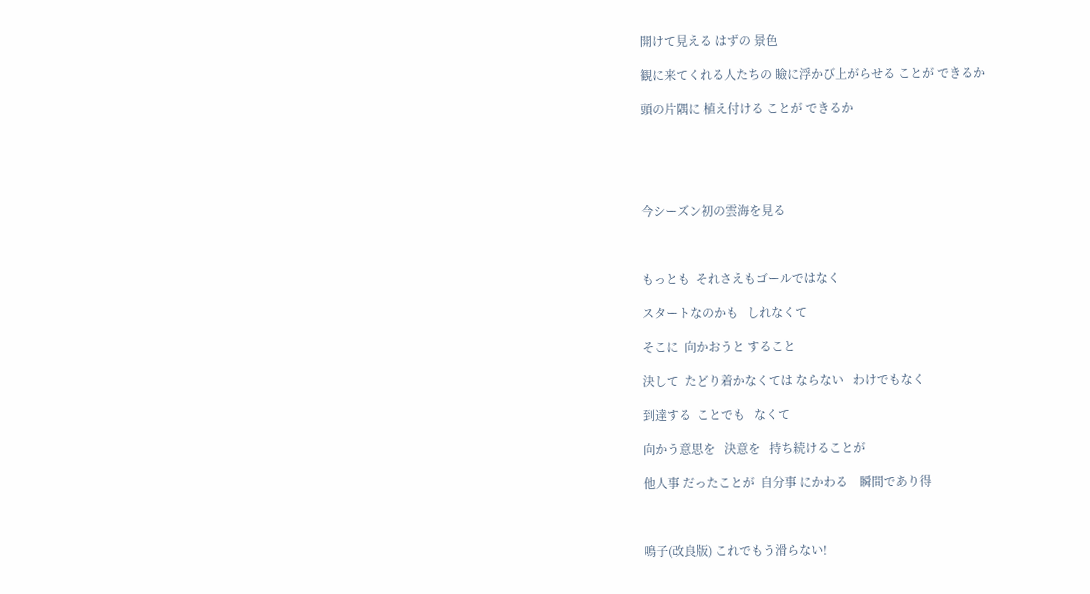開けて見える はずの 景色

観に来てくれる人たちの 瞼に浮かび上がらせる ことが できるか

頭の片隅に 植え付ける ことが できるか





今シーズン初の雲海を見る



もっとも  それさえもゴールではなく

スタートなのかも   しれなくて

そこに  向かおうと すること

決して  たどり着かなくては ならない   わけでもなく

到達する  ことでも   なくて

向かう意思を   決意を   持ち続けることが

他人事 だったことが  自分事 にかわる    瞬間であり得



鳴子(改良版) これでもう滑らない!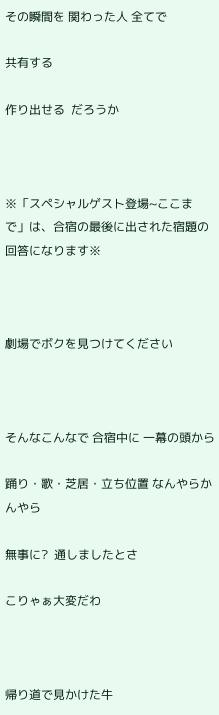その瞬間を 関わった人 全てで

共有する

作り出せる  だろうか



※「スペシャルゲスト登場~ここまで」は、合宿の最後に出された宿題の回答になります※



劇場でボクを見つけてください



そんなこんなで 合宿中に 一幕の頭から

踊り・歌・芝居・立ち位置 なんやらかんやら

無事に?  通しましたとさ

こりゃぁ大変だわ



帰り道で見かけた牛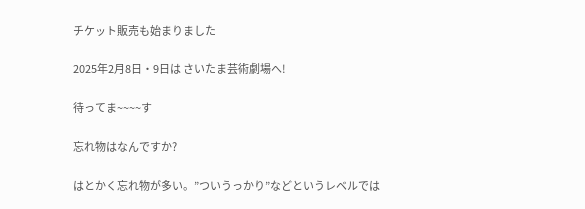チケット販売も始まりました

2025年2月8日・9日は さいたま芸術劇場へ!

待ってま~~~~す

忘れ物はなんですか?

はとかく忘れ物が多い。”ついうっかり”などというレベルでは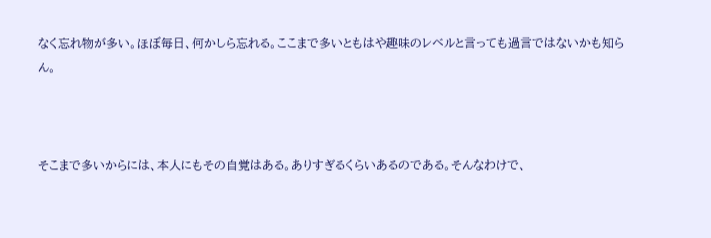なく忘れ物が多い。ほぼ毎日、何かしら忘れる。ここまで多いともはや趣味のレベルと言っても過言ではないかも知らん。



そこまで多いからには、本人にもその自覚はある。ありすぎるくらいあるのである。そんなわけで、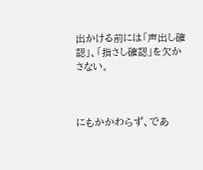出かける前には「声出し確認」、「指さし確認」を欠かさない。



にもかかわらず、であ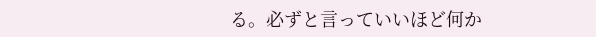る。必ずと言っていいほど何か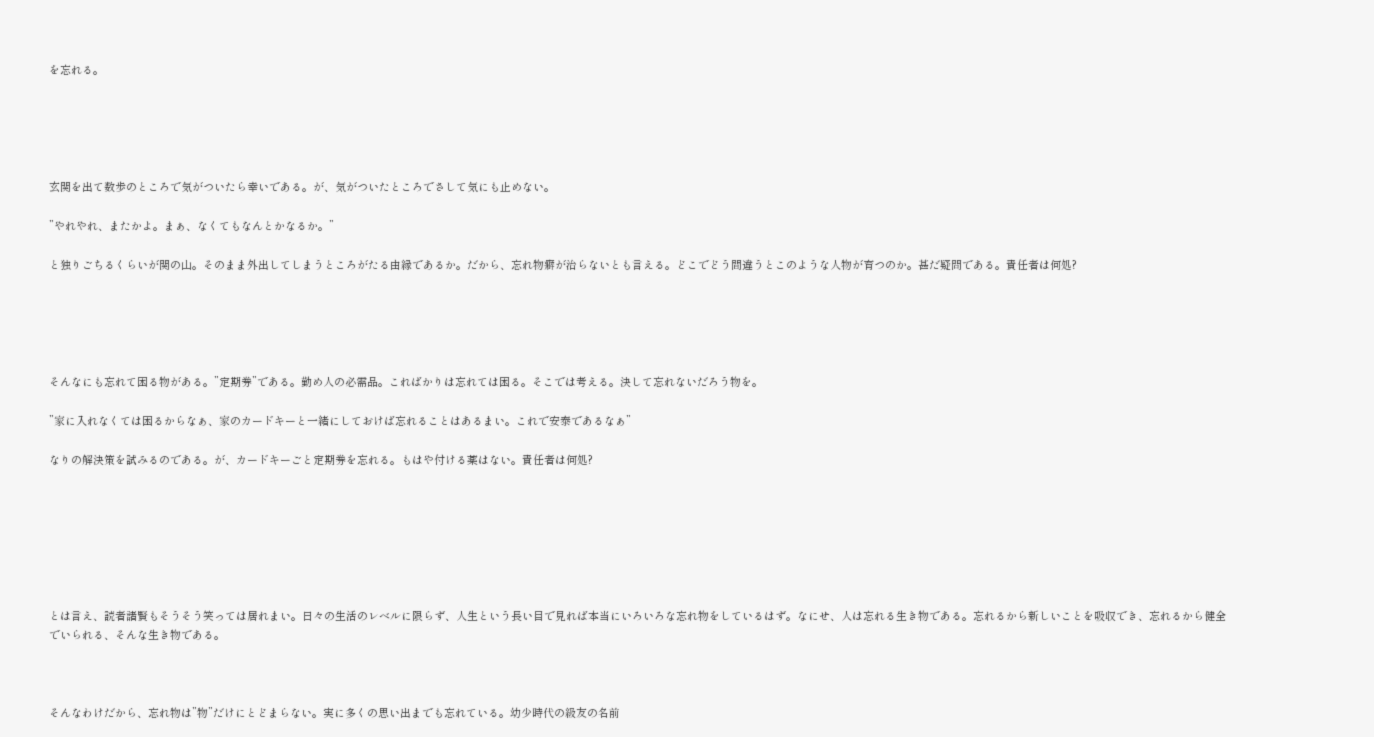を忘れる。





玄関を出て数歩のところで気がついたら幸いである。が、気がついたところでさして気にも止めない。

”やれやれ、またかよ。まぁ、なくてもなんとかなるか。”

と独りごちるくらいが関の山。そのまま外出してしまうところがたる由縁であるか。だから、忘れ物癖が治らないとも言える。どこでどう間違うとこのような人物が育つのか。甚だ疑問である。責任者は何処?





そんなにも忘れて困る物がある。”定期券”である。勤め人の必需品。こればかりは忘れては困る。そこでは考える。決して忘れないだろう物を。

”家に入れなくては困るからなぁ、家のカードキーと一緒にしておけば忘れることはあるまい。これで安泰であるなぁ”

なりの解決策を試みるのである。が、カードキーごと定期券を忘れる。もはや付ける薬はない。責任者は何処?







とは言え、読者諸賢もそうそう笑っては居れまい。日々の生活のレベルに限らず、人生という長い目で見れば本当にいろいろな忘れ物をしているはず。なにせ、人は忘れる生き物である。忘れるから新しいことを吸収でき、忘れるから健全でいられる、そんな生き物である。



そんなわけだから、忘れ物は”物”だけにとどまらない。実に多くの思い出までも忘れている。幼少時代の級友の名前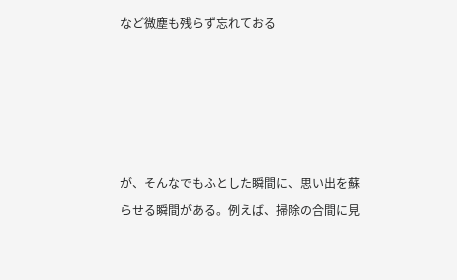など微塵も残らず忘れておる





が、そんなでもふとした瞬間に、思い出を蘇らせる瞬間がある。例えば、掃除の合間に見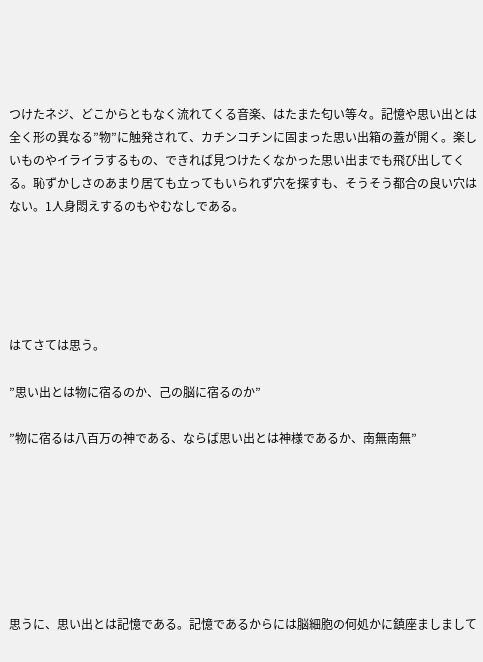つけたネジ、どこからともなく流れてくる音楽、はたまた匂い等々。記憶や思い出とは全く形の異なる”物”に触発されて、カチンコチンに固まった思い出箱の蓋が開く。楽しいものやイライラするもの、できれば見つけたくなかった思い出までも飛び出してくる。恥ずかしさのあまり居ても立ってもいられず穴を探すも、そうそう都合の良い穴はない。1人身悶えするのもやむなしである。





はてさては思う。

”思い出とは物に宿るのか、己の脳に宿るのか”

”物に宿るは八百万の神である、ならば思い出とは神様であるか、南無南無”







思うに、思い出とは記憶である。記憶であるからには脳細胞の何処かに鎮座ましまして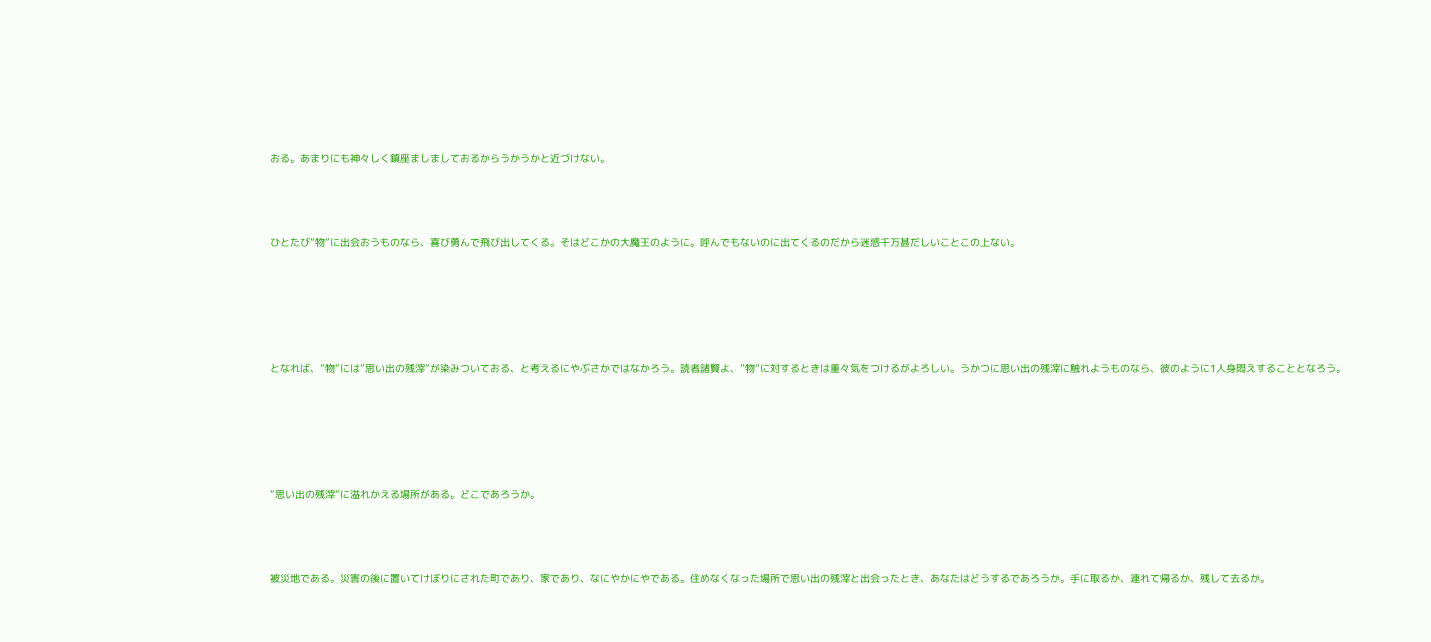おる。あまりにも神々しく鎮座ましましておるからうかうかと近づけない。



ひとたび”物”に出会おうものなら、喜び勇んで飛び出してくる。そはどこかの大魔王のように。呼んでもないのに出てくるのだから迷惑千万甚だしいことこの上ない。





となれば、”物”には”思い出の残滓”が染みついておる、と考えるにやぶさかではなかろう。読者諸賢よ、”物”に対するときは重々気をつけるがよろしい。うかつに思い出の残滓に触れようものなら、彼のように1人身悶えすることとなろう。





”思い出の残滓”に溢れかえる場所がある。どこであろうか。



被災地である。災害の後に置いてけぼりにされた町であり、家であり、なにやかにやである。住めなくなった場所で思い出の残滓と出会ったとき、あなたはどうするであろうか。手に取るか、連れて帰るか、残して去るか。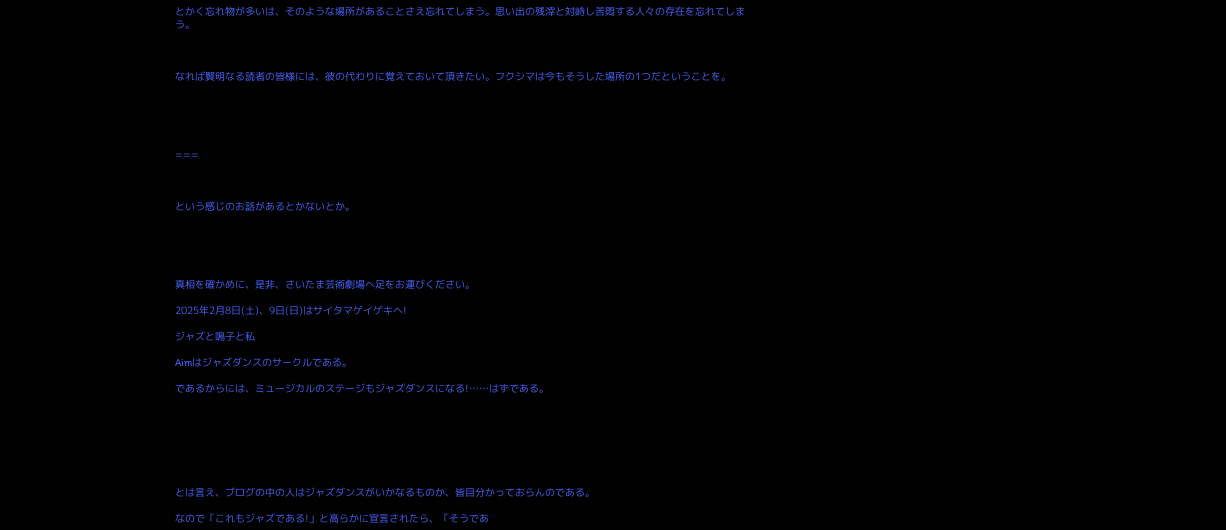とかく忘れ物が多いは、そのような場所があることさえ忘れてしまう。思い出の残滓と対峙し苦悶する人々の存在を忘れてしまう。



なれば賢明なる読者の皆様には、彼の代わりに覚えておいて頂きたい。フクシマは今もそうした場所の1つだということを。





===



という感じのお話があるとかないとか。





真相を確かめに、是非、さいたま芸術劇場へ足をお運びください。

2025年2月8日(土)、9日(日)はサイタマゲイゲキへ!

ジャズと鳴子と私

Aimはジャズダンスのサークルである。

であるからには、ミュージカルのステージもジャズダンスになる!……はずである。







とは言え、ブログの中の人はジャズダンスがいかなるものか、皆目分かっておらんのである。

なので「これもジャズである!」と高らかに宣言されたら、「そうであ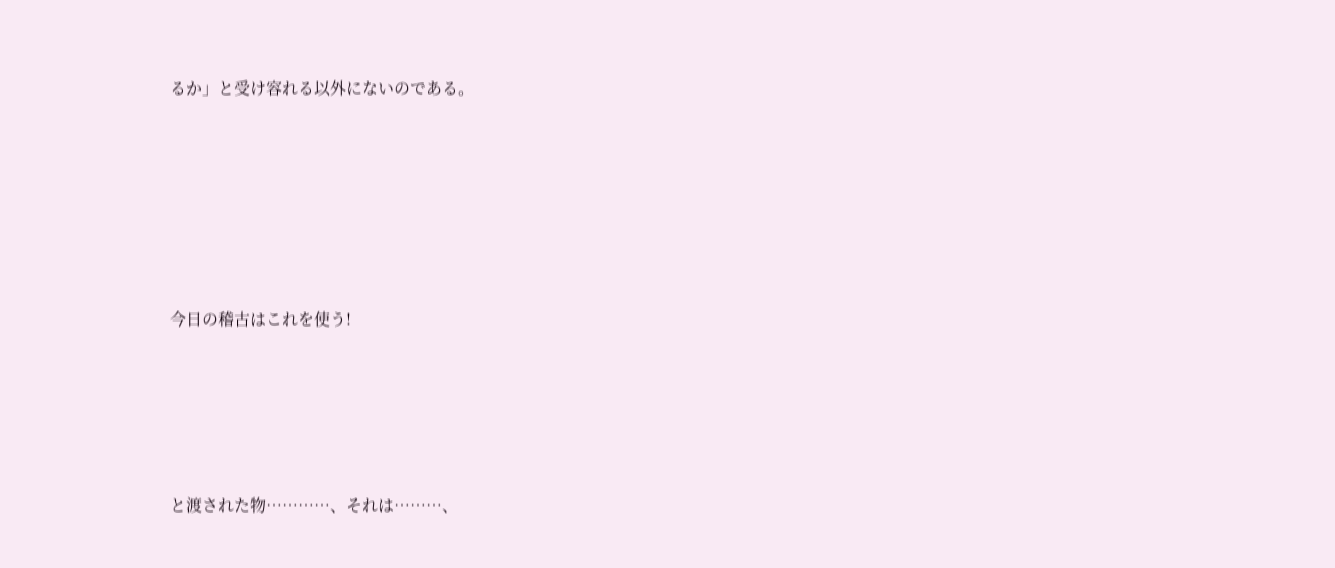るか」と受け容れる以外にないのである。









今日の稽古はこれを使う!







と渡された物…………、それは………、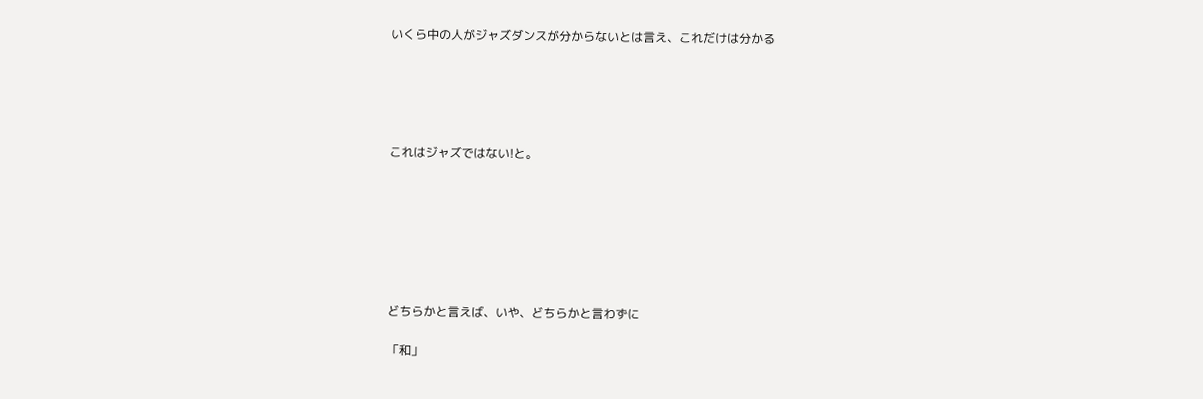いくら中の人がジャズダンスが分からないとは言え、これだけは分かる





これはジャズではない!と。







どちらかと言えば、いや、どちらかと言わずに

「和」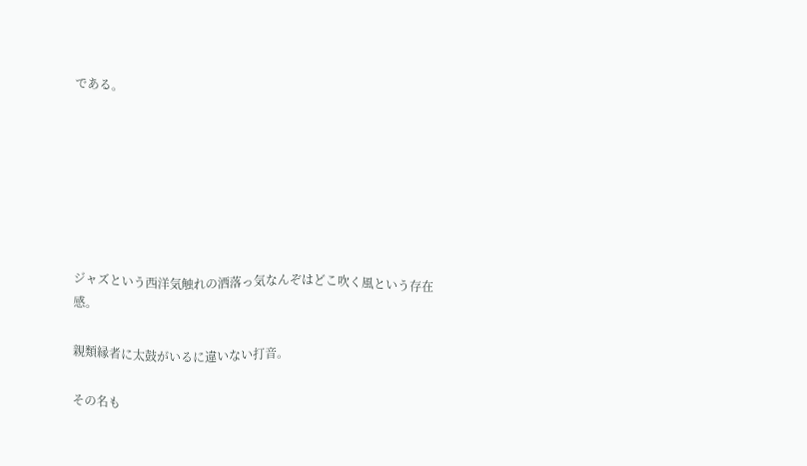である。







ジャズという西洋気触れの洒落っ気なんぞはどこ吹く風という存在感。

親類縁者に太鼓がいるに違いない打音。

その名も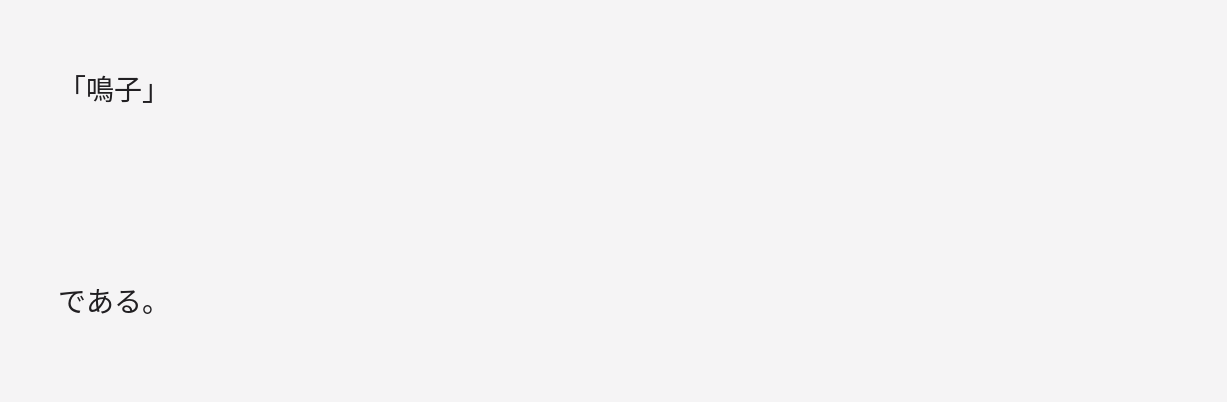「鳴子」



である。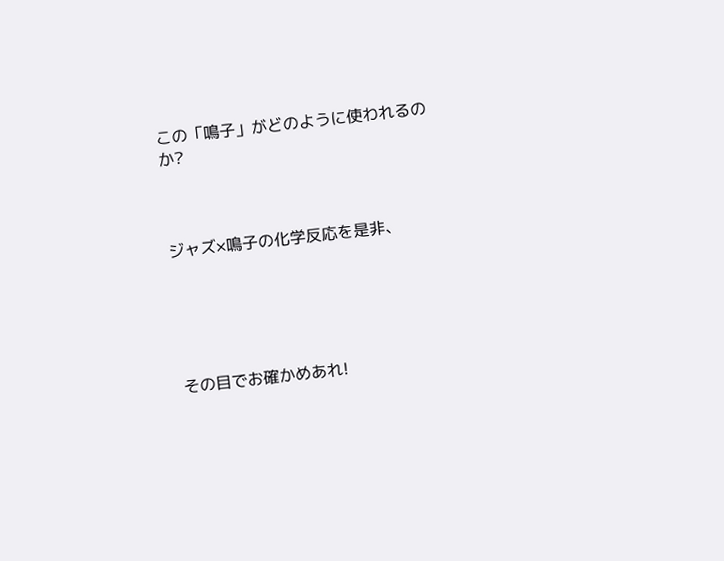この「鳴子」がどのように使われるのか?



ジャズ×鳴子の化学反応を是非、





その目でお確かめあれ!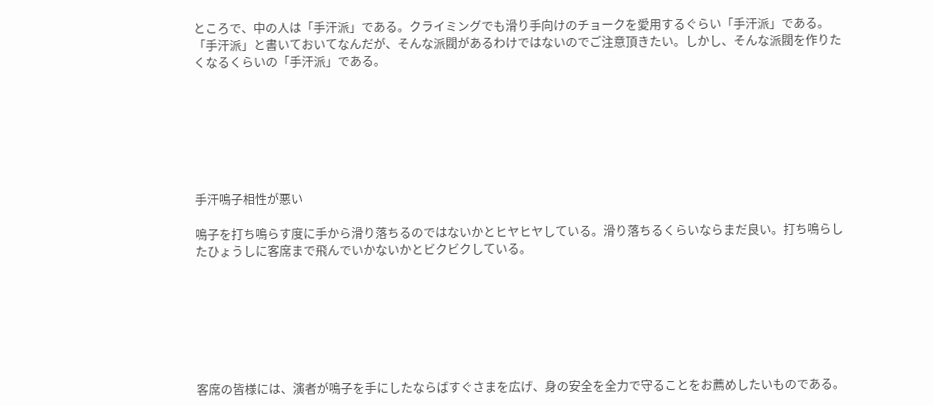ところで、中の人は「手汗派」である。クライミングでも滑り手向けのチョークを愛用するぐらい「手汗派」である。「手汗派」と書いておいてなんだが、そんな派閥があるわけではないのでご注意頂きたい。しかし、そんな派閥を作りたくなるくらいの「手汗派」である。







手汗鳴子相性が悪い

鳴子を打ち鳴らす度に手から滑り落ちるのではないかとヒヤヒヤしている。滑り落ちるくらいならまだ良い。打ち鳴らしたひょうしに客席まで飛んでいかないかとビクビクしている。







客席の皆様には、演者が鳴子を手にしたならばすぐさまを広げ、身の安全を全力で守ることをお薦めしたいものである。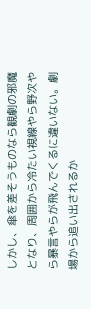しかし、傘を差そうものなら観劇の邪魔となり、周囲から冷たい視線やら野次やら暴言やらが飛んでくるに違いない。劇場から追い出されるか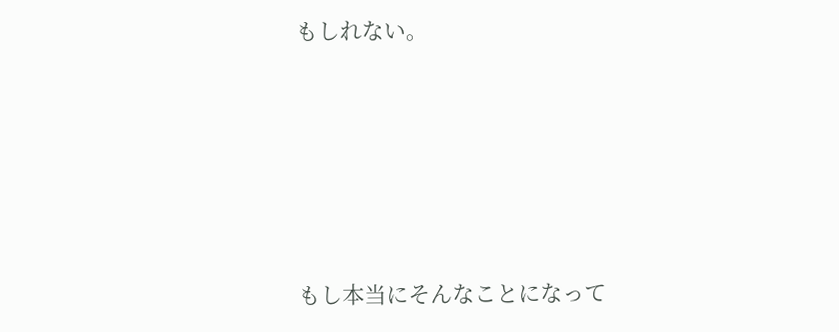もしれない。





もし本当にそんなことになって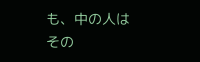も、中の人はその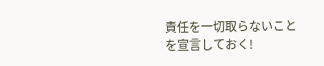責任を一切取らないことを宣言しておく!